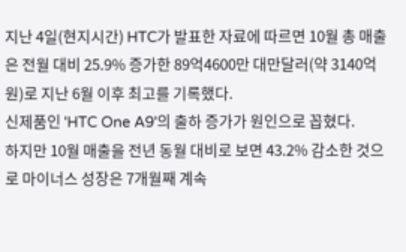지난 4일(현지시간) HTC가 발표한 자료에 따르면 10월 총 매출은 전월 대비 25.9% 증가한 89억4600만 대만달러(약 3140억원)로 지난 6월 이후 최고를 기록했다.
신제품인 'HTC One A9'의 출하 증가가 원인으로 꼽혔다.
하지만 10월 매출을 전년 동월 대비로 보면 43.2% 감소한 것으로 마이너스 성장은 7개월째 계속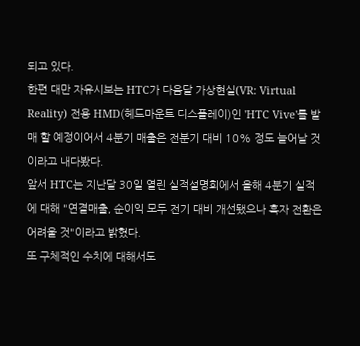되고 있다.
한편 대만 자유시보는 HTC가 다음달 가상현실(VR: Virtual Reality) 전용 HMD(헤드마운트 디스플레이)인 'HTC Vive'를 발매 할 예정이어서 4분기 매출은 전분기 대비 10% 정도 늘어날 것이라고 내다봤다.
앞서 HTC는 지난달 30일 열린 실적설명회에서 올해 4분기 실적에 대해 "연결매출, 순이익 모두 전기 대비 개선됐으나 흑자 전환은 어려울 것"이라고 밝혔다.
또 구체적인 수치에 대해서도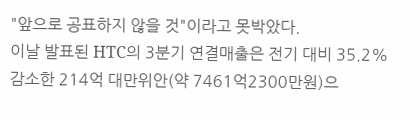"앞으로 공표하지 않을 것"이라고 못박았다.
이날 발표된 HTC의 3분기 연결매출은 전기 대비 35.2% 감소한 214억 대만위안(약 7461억2300만원)으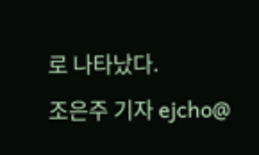로 나타났다.
조은주 기자 ejcho@